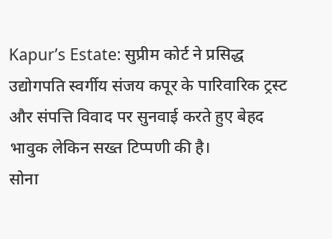Kapur’s Estate: सुप्रीम कोर्ट ने प्रसिद्ध उद्योगपति स्वर्गीय संजय कपूर के पारिवारिक ट्रस्ट और संपत्ति विवाद पर सुनवाई करते हुए बेहद भावुक लेकिन सख्त टिप्पणी की है।
सोना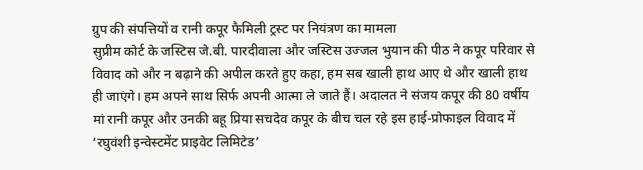ग्रुप की संपत्तियों व रानी कपूर फैमिली ट्रस्ट पर नियंत्रण का मामला
सुप्रीम कोर्ट के जस्टिस जे.बी. पारदीवाला और जस्टिस उज्जल भुयान की पीठ ने कपूर परिवार से विवाद को और न बढ़ाने की अपील करते हुए कहा, हम सब खाली हाथ आए थे और खाली हाथ ही जाएंगे। हम अपने साथ सिर्फ अपनी आत्मा ले जाते हैं। अदालत ने संजय कपूर की 80 वर्षीय मां रानी कपूर और उनकी बहू प्रिया सचदेव कपूर के बीच चल रहे इस हाई-प्रोफाइल विवाद में ‘रघुवंशी इन्वेस्टमेंट प्राइवेट लिमिटेड’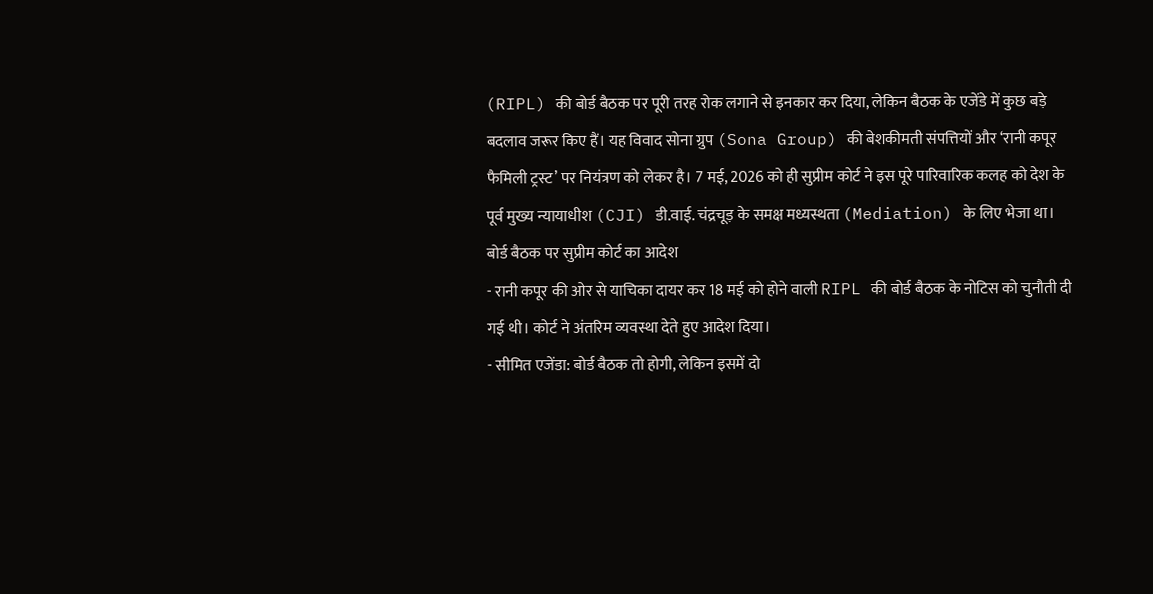(RIPL) की बोर्ड बैठक पर पूरी तरह रोक लगाने से इनकार कर दिया, लेकिन बैठक के एजेंडे में कुछ बड़े बदलाव जरूर किए हैं। यह विवाद सोना ग्रुप (Sona Group) की बेशकीमती संपत्तियों और ‘रानी कपूर फैमिली ट्रस्ट’ पर नियंत्रण को लेकर है। 7 मई, 2026 को ही सुप्रीम कोर्ट ने इस पूरे पारिवारिक कलह को देश के पूर्व मुख्य न्यायाधीश (CJI) डी.वाई. चंद्रचूड़ के समक्ष मध्यस्थता (Mediation) के लिए भेजा था।
बोर्ड बैठक पर सुप्रीम कोर्ट का आदेश
- रानी कपूर की ओर से याचिका दायर कर 18 मई को होने वाली RIPL की बोर्ड बैठक के नोटिस को चुनौती दी गई थी। कोर्ट ने अंतरिम व्यवस्था देते हुए आदेश दिया।
- सीमित एजेंडा: बोर्ड बैठक तो होगी, लेकिन इसमें दो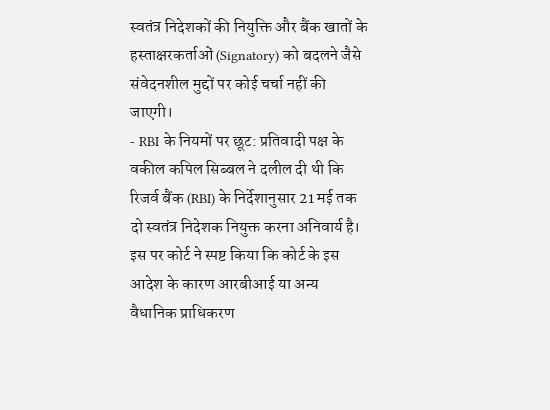स्वतंत्र निदेशकों की नियुक्ति और बैंक खातों के हस्ताक्षरकर्ताओं (Signatory) को बदलने जैसे संवेदनशील मुद्दों पर कोई चर्चा नहीं की जाएगी।
- RBI के नियमों पर छूट: प्रतिवादी पक्ष के वकील कपिल सिब्बल ने दलील दी थी कि रिजर्व बैंक (RBI) के निर्देशानुसार 21 मई तक दो स्वतंत्र निदेशक नियुक्त करना अनिवार्य है। इस पर कोर्ट ने स्पष्ट किया कि कोर्ट के इस आदेश के कारण आरबीआई या अन्य वैधानिक प्राधिकरण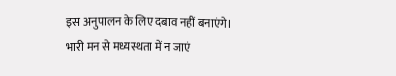इस अनुपालन के लिए दबाव नहीं बनाएंगे।
भारी मन से मध्यस्थता में न जाएं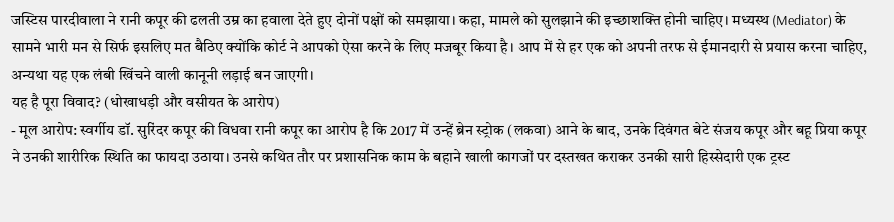जस्टिस पारदीवाला ने रानी कपूर की ढलती उम्र का हवाला देते हुए दोनों पक्षों को समझाया। कहा, मामले को सुलझाने की इच्छाशक्ति होनी चाहिए। मध्यस्थ (Mediator) के सामने भारी मन से सिर्फ इसलिए मत बैठिए क्योंकि कोर्ट ने आपको ऐसा करने के लिए मजबूर किया है। आप में से हर एक को अपनी तरफ से ईमानदारी से प्रयास करना चाहिए, अन्यथा यह एक लंबी खिंचने वाली कानूनी लड़ाई बन जाएगी।
यह है पूरा विवाद? (धोखाधड़ी और वसीयत के आरोप)
- मूल आरोप: स्वर्गीय डॉ. सुरिंदर कपूर की विधवा रानी कपूर का आरोप है कि 2017 में उन्हें ब्रेन स्ट्रोक (लकवा) आने के बाद, उनके दिवंगत बेटे संजय कपूर और बहू प्रिया कपूर ने उनकी शारीरिक स्थिति का फायदा उठाया। उनसे कथित तौर पर प्रशासनिक काम के बहाने खाली कागजों पर दस्तखत कराकर उनकी सारी हिस्सेदारी एक ट्रस्ट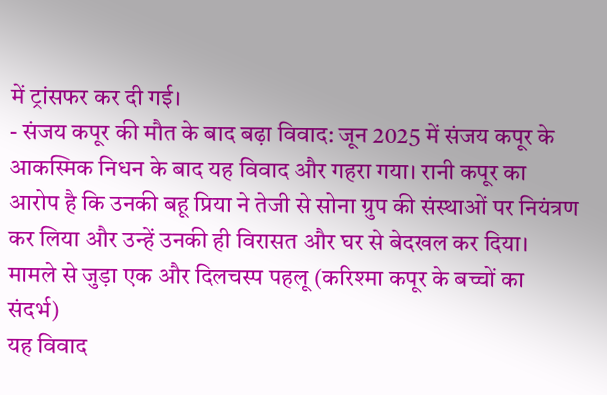में ट्रांसफर कर दी गई।
- संजय कपूर की मौत के बाद बढ़ा विवाद: जून 2025 में संजय कपूर के आकस्मिक निधन के बाद यह विवाद और गहरा गया। रानी कपूर का आरोप है कि उनकी बहू प्रिया ने तेजी से सोना ग्रुप की संस्थाओं पर नियंत्रण कर लिया और उन्हें उनकी ही विरासत और घर से बेदखल कर दिया।
मामले से जुड़ा एक और दिलचस्प पहलू (करिश्मा कपूर के बच्चों का संदर्भ)
यह विवाद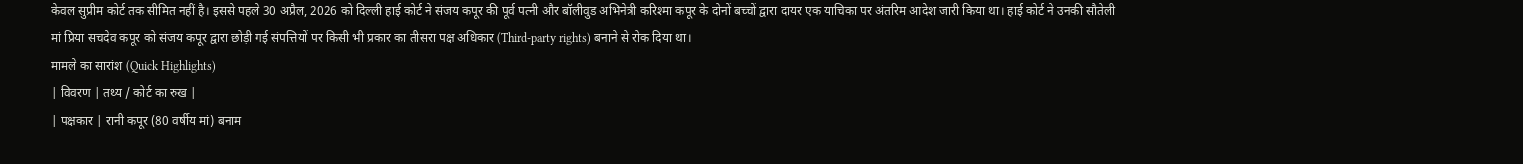केवल सुप्रीम कोर्ट तक सीमित नहीं है। इससे पहले 30 अप्रैल, 2026 को दिल्ली हाई कोर्ट ने संजय कपूर की पूर्व पत्नी और बॉलीवुड अभिनेत्री करिश्मा कपूर के दोनों बच्चों द्वारा दायर एक याचिका पर अंतरिम आदेश जारी किया था। हाई कोर्ट ने उनकी सौतेली मां प्रिया सचदेव कपूर को संजय कपूर द्वारा छोड़ी गई संपत्तियों पर किसी भी प्रकार का तीसरा पक्ष अधिकार (Third-party rights) बनाने से रोक दिया था।
मामले का सारांश (Quick Highlights)
| विवरण | तथ्य / कोर्ट का रुख |
| पक्षकार | रानी कपूर (80 वर्षीय मां) बनाम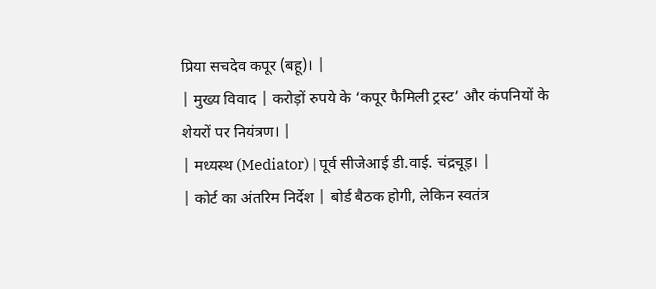प्रिया सचदेव कपूर (बहू)। |
| मुख्य विवाद | करोड़ों रुपये के ‘कपूर फैमिली ट्रस्ट’ और कंपनियों के शेयरों पर नियंत्रण। |
| मध्यस्थ (Mediator) | पूर्व सीजेआई डी.वाई. चंद्रचूड़। |
| कोर्ट का अंतरिम निर्देश | बोर्ड बैठक होगी, लेकिन स्वतंत्र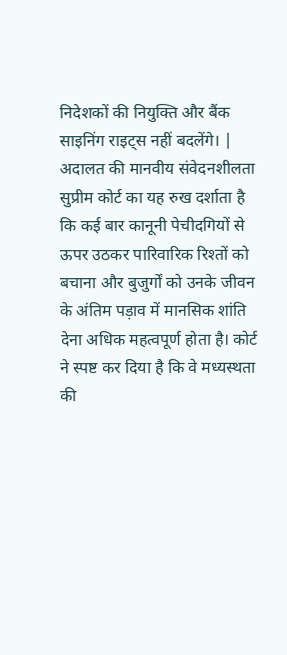निदेशकों की नियुक्ति और बैंक साइनिंग राइट्स नहीं बदलेंगे। |
अदालत की मानवीय संवेदनशीलता
सुप्रीम कोर्ट का यह रुख दर्शाता है कि कई बार कानूनी पेचीदगियों से ऊपर उठकर पारिवारिक रिश्तों को बचाना और बुजुर्गों को उनके जीवन के अंतिम पड़ाव में मानसिक शांति देना अधिक महत्वपूर्ण होता है। कोर्ट ने स्पष्ट कर दिया है कि वे मध्यस्थता की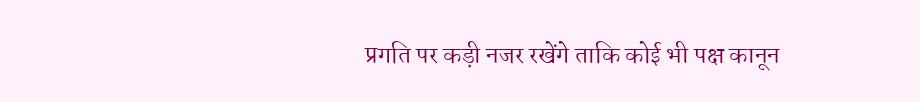प्रगति पर कड़ी नजर रखेंगे ताकि कोई भी पक्ष कानून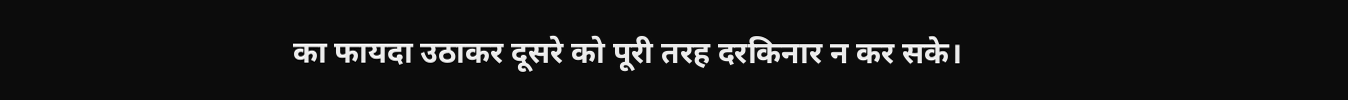का फायदा उठाकर दूसरे को पूरी तरह दरकिनार न कर सके।